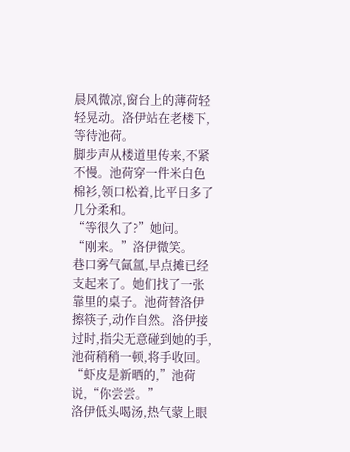晨风微凉,窗台上的薄荷轻轻晃动。洛伊站在老楼下,等待池荷。
脚步声从楼道里传来,不紧不慢。池荷穿一件米白色棉衫,领口松着,比平日多了几分柔和。
“等很久了?”她问。
“刚来。”洛伊微笑。
巷口雾气氤氲,早点摊已经支起来了。她们找了一张靠里的桌子。池荷替洛伊擦筷子,动作自然。洛伊接过时,指尖无意碰到她的手,池荷稍稍一顿,将手收回。
“虾皮是新晒的,”池荷说,“你尝尝。”
洛伊低头喝汤,热气蒙上眼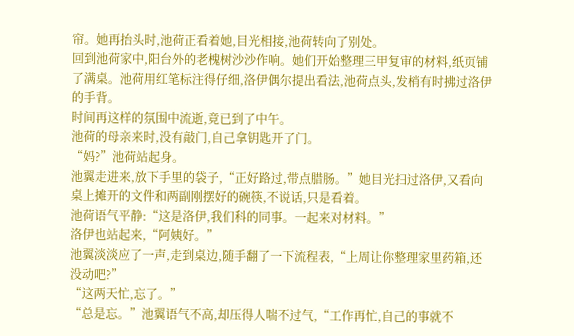帘。她再抬头时,池荷正看着她,目光相接,池荷转向了别处。
回到池荷家中,阳台外的老槐树沙沙作响。她们开始整理三甲复审的材料,纸页铺了满桌。池荷用红笔标注得仔细,洛伊偶尔提出看法,池荷点头,发梢有时拂过洛伊的手背。
时间再这样的氛围中流逝,竟已到了中午。
池荷的母亲来时,没有敲门,自己拿钥匙开了门。
“妈?”池荷站起身。
池翼走进来,放下手里的袋子,“正好路过,带点腊肠。”她目光扫过洛伊,又看向桌上摊开的文件和两副刚摆好的碗筷,不说话,只是看着。
池荷语气平静:“这是洛伊,我们科的同事。一起来对材料。”
洛伊也站起来,“阿姨好。”
池翼淡淡应了一声,走到桌边,随手翻了一下流程表,“上周让你整理家里药箱,还没动吧?”
“这两天忙,忘了。”
“总是忘。”池翼语气不高,却压得人喘不过气,“工作再忙,自己的事就不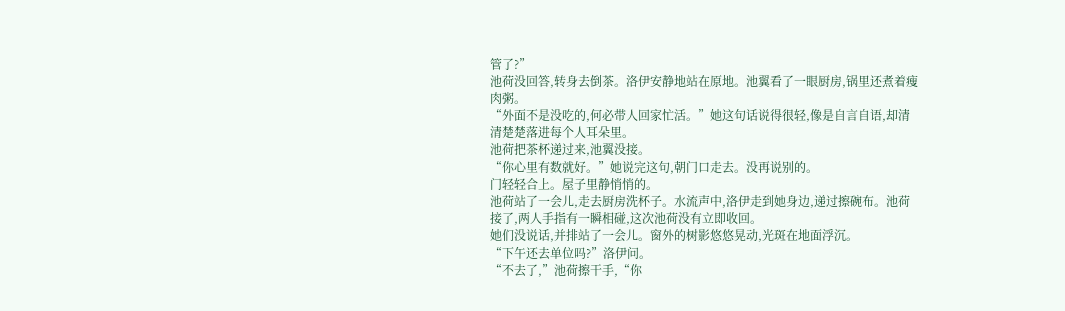管了?”
池荷没回答,转身去倒茶。洛伊安静地站在原地。池翼看了一眼厨房,锅里还煮着瘦肉粥。
“外面不是没吃的,何必带人回家忙活。”她这句话说得很轻,像是自言自语,却清清楚楚落进每个人耳朵里。
池荷把茶杯递过来,池翼没接。
“你心里有数就好。”她说完这句,朝门口走去。没再说别的。
门轻轻合上。屋子里静悄悄的。
池荷站了一会儿,走去厨房洗杯子。水流声中,洛伊走到她身边,递过擦碗布。池荷接了,两人手指有一瞬相碰,这次池荷没有立即收回。
她们没说话,并排站了一会儿。窗外的树影悠悠晃动,光斑在地面浮沉。
“下午还去单位吗?”洛伊问。
“不去了,”池荷擦干手,“你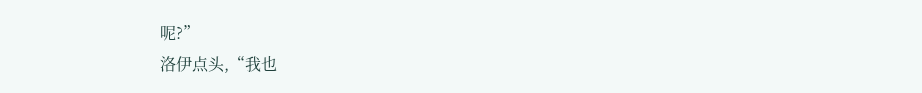呢?”
洛伊点头,“我也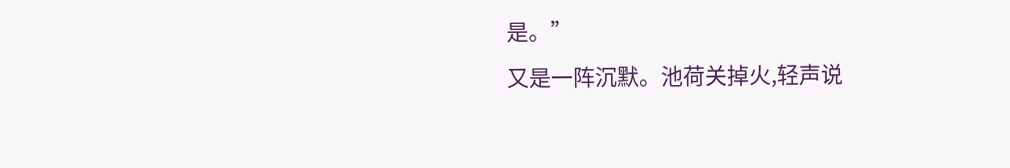是。”
又是一阵沉默。池荷关掉火,轻声说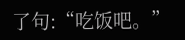了句:“吃饭吧。”